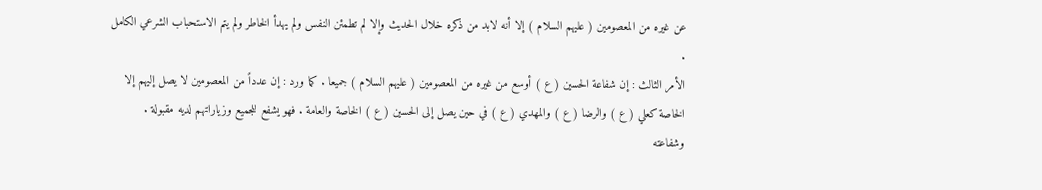عن غيره من المعصومين ( عليهم السلام ) إلا أنه لابد من ذكره خلال الحديث وإلا لم تطمئن النفس ولم يهدأ الخاطر ولم يتم الاستحباب الشرعي الكامل .
الأمر الثالث : إن شفاعة الحسين ( ع ) أوسع من غيره من المعصومين ( عليهم السلام ) جميعا . كما ورد : إن عدداً من المعصومين لا يصل إليهم إلا الخاصة كعلي ( ع ) والرضا ( ع ) والمهدي ( ع ) في حين يصل إلى الحسين ( ع ) الخاصة والعامة . فهو يشفع للجميع وزياراتهم لديه مقبولة . وشفاعته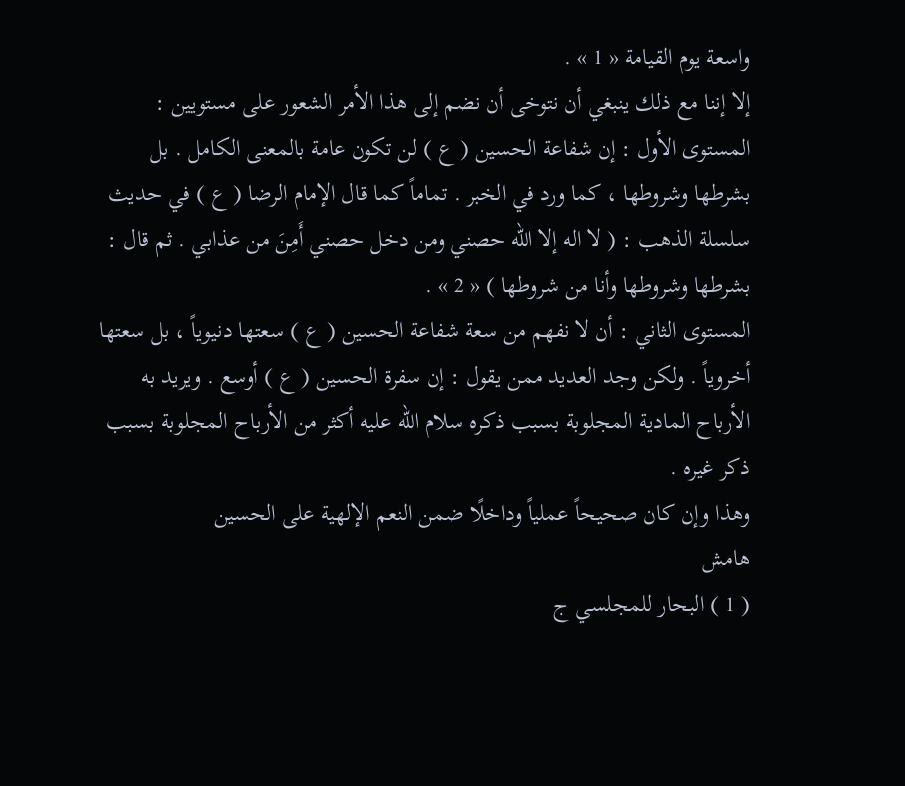واسعة يوم القيامة « 1 » .
إلا إننا مع ذلك ينبغي أن نتوخى أن نضم إلى هذا الأمر الشعور على مستويين :
المستوى الأول : إن شفاعة الحسين ( ع ) لن تكون عامة بالمعنى الكامل . بل بشرطها وشروطها ، كما ورد في الخبر . تماماً كما قال الإمام الرضا ( ع ) في حديث سلسلة الذهب : ( لا اله إلا الله حصني ومن دخل حصني أَمِنَ من عذابي . ثم قال : بشرطها وشروطها وأنا من شروطها ) « 2 » .
المستوى الثاني : أن لا نفهم من سعة شفاعة الحسين ( ع ) سعتها دنيوياً ، بل سعتها أخروياً . ولكن وجد العديد ممن يقول : إن سفرة الحسين ( ع ) أوسع . ويريد به الأرباح المادية المجلوبة بسبب ذكره سلام الله عليه أكثر من الأرباح المجلوبة بسبب ذكر غيره .
وهذا وإن كان صحيحاً عملياً وداخلًا ضمن النعم الإلهية على الحسين
هامش
( 1 ) البحار للمجلسي ج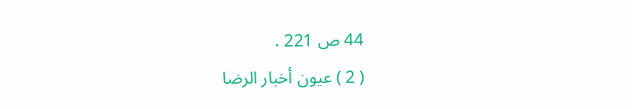44 ص 221 .
( 2 ) عيون أخبار الرضا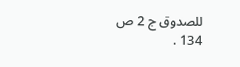للصدوق ج 2 ص 134 .